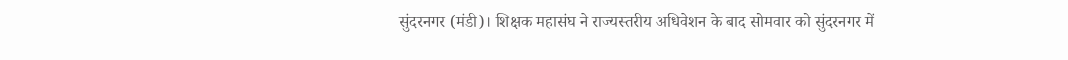सुंदरनगर (मंडी)। शिक्षक महासंघ ने राज्यस्तरीय अधिवेशन के बाद सोमवार को सुंदरनगर में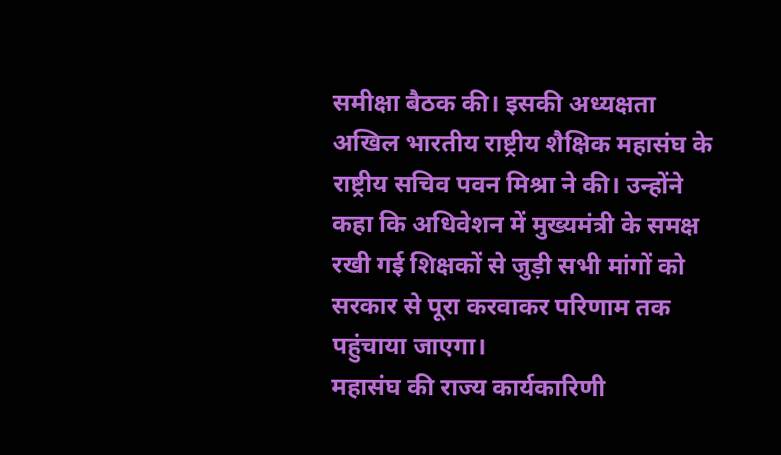समीक्षा बैठक की। इसकी अध्यक्षता अखिल भारतीय राष्ट्रीय शैक्षिक महासंघ के राष्ट्रीय सचिव पवन मिश्रा ने की। उन्होंने कहा कि अधिवेशन में मुख्यमंत्री के समक्ष रखी गई शिक्षकों से जुड़ी सभी मांगों को सरकार से पूरा करवाकर परिणाम तक पहुंचाया जाएगा।
महासंघ की राज्य कार्यकारिणी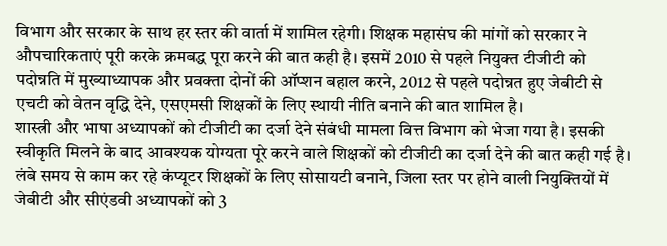विभाग और सरकार के साथ हर स्तर की वार्ता में शामिल रहेगी। शिक्षक महासंघ की मांगों को सरकार ने औपचारिकताएं पूरी करके क्रमबद्ध पूरा करने की बात कही है। इसमें 2010 से पहले नियुक्त टीजीटी को पदोन्नति में मुख्याध्यापक और प्रवक्ता दोनों की ऑप्शन बहाल करने, 2012 से पहले पदोन्नत हुए जेबीटी से एचटी को वेतन वृद्धि देने, एसएमसी शिक्षकों के लिए स्थायी नीति बनाने की बात शामिल है।
शास्त्री और भाषा अध्यापकों को टीजीटी का दर्जा देने संबंधी मामला वित्त विभाग को भेजा गया है। इसकी स्वीकृति मिलने के बाद आवश्यक योग्यता पूरे करने वाले शिक्षकों को टीजीटी का दर्जा देने की बात कही गई है। लंबे समय से काम कर रहे कंप्यूटर शिक्षकों के लिए सोसायटी बनाने, जिला स्तर पर होने वाली नियुक्तियों में जेबीटी और सीएंडवी अध्यापकों को 3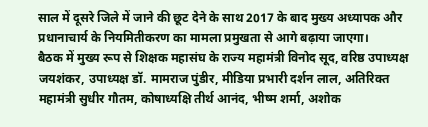साल में दूसरे जिले में जाने की छूट देने के साथ 2017 के बाद मुख्य अध्यापक और प्रधानाचार्य के नियमितीकरण का मामला प्रमुखता से आगे बढ़ाया जाएगा।
बैठक में मुख्य रूप से शिक्षक महासंघ के राज्य महामंत्री विनोद सूद, वरिष्ठ उपाध्यक्ष जयशंकर, उपाध्यक्ष डॉ. मामराज पुंडीर, मीडिया प्रभारी दर्शन लाल, अतिरिक्त महामंत्री सुधीर गौतम, कोषाध्यक्षि तीर्थ आनंद, भीष्म शर्मा, अशोक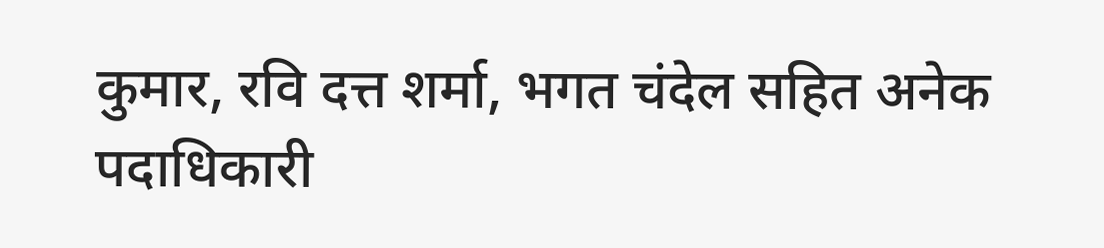कुमार, रवि दत्त शर्मा, भगत चंदेल सहित अनेक पदाधिकारी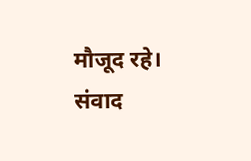मौजूद रहे। संवाद